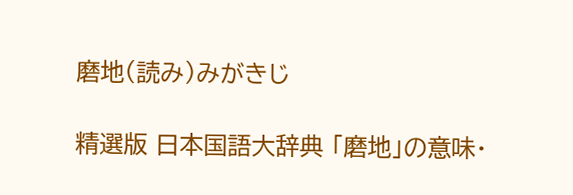磨地(読み)みがきじ

精選版 日本国語大辞典 「磨地」の意味・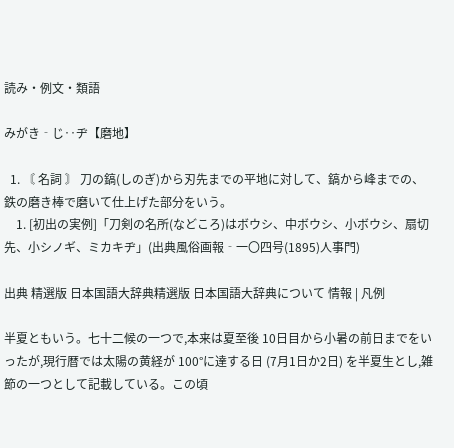読み・例文・類語

みがき‐じ‥ヂ【磨地】

  1. 〘 名詞 〙 刀の鎬(しのぎ)から刃先までの平地に対して、鎬から峰までの、鉄の磨き棒で磨いて仕上げた部分をいう。
    1. [初出の実例]「刀剣の名所(などころ)はボウシ、中ボウシ、小ボウシ、扇切先、小シノギ、ミカキヂ」(出典風俗画報‐一〇四号(1895)人事門)

出典 精選版 日本国語大辞典精選版 日本国語大辞典について 情報 | 凡例

半夏ともいう。七十二候の一つで,本来は夏至後 10日目から小暑の前日までをいったが,現行暦では太陽の黄経が 100°に達する日 (7月1日か2日) を半夏生とし,雑節の一つとして記載している。この頃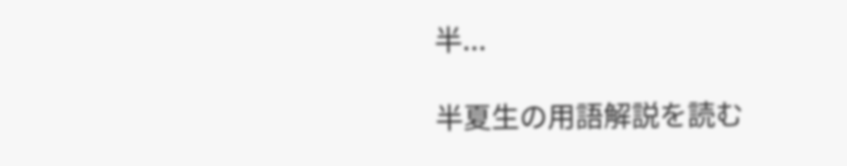半...

半夏生の用語解説を読む